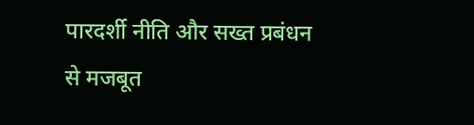पारदर्शी नीति और सख्त प्रबंधन से मजबूत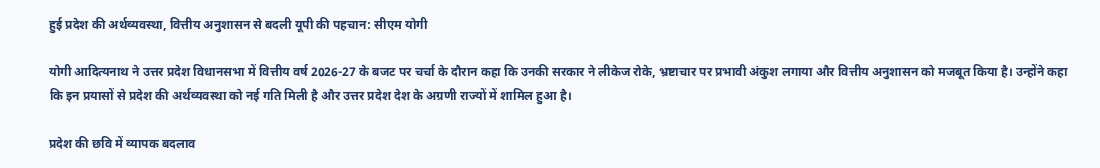हुई प्रदेश की अर्थव्यवस्था, वित्तीय अनुशासन से बदली यूपी की पहचान: सीएम योगी

योगी आदित्यनाथ ने उत्तर प्रदेश विधानसभा में वित्तीय वर्ष 2026-27 के बजट पर चर्चा के दौरान कहा कि उनकी सरकार ने लीकेज रोके, भ्रष्टाचार पर प्रभावी अंकुश लगाया और वित्तीय अनुशासन को मजबूत किया है। उन्होंने कहा कि इन प्रयासों से प्रदेश की अर्थव्यवस्था को नई गति मिली है और उत्तर प्रदेश देश के अग्रणी राज्यों में शामिल हुआ है।

प्रदेश की छवि में व्यापक बदलाव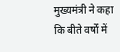मुख्यमंत्री ने कहा कि बीते वर्षों में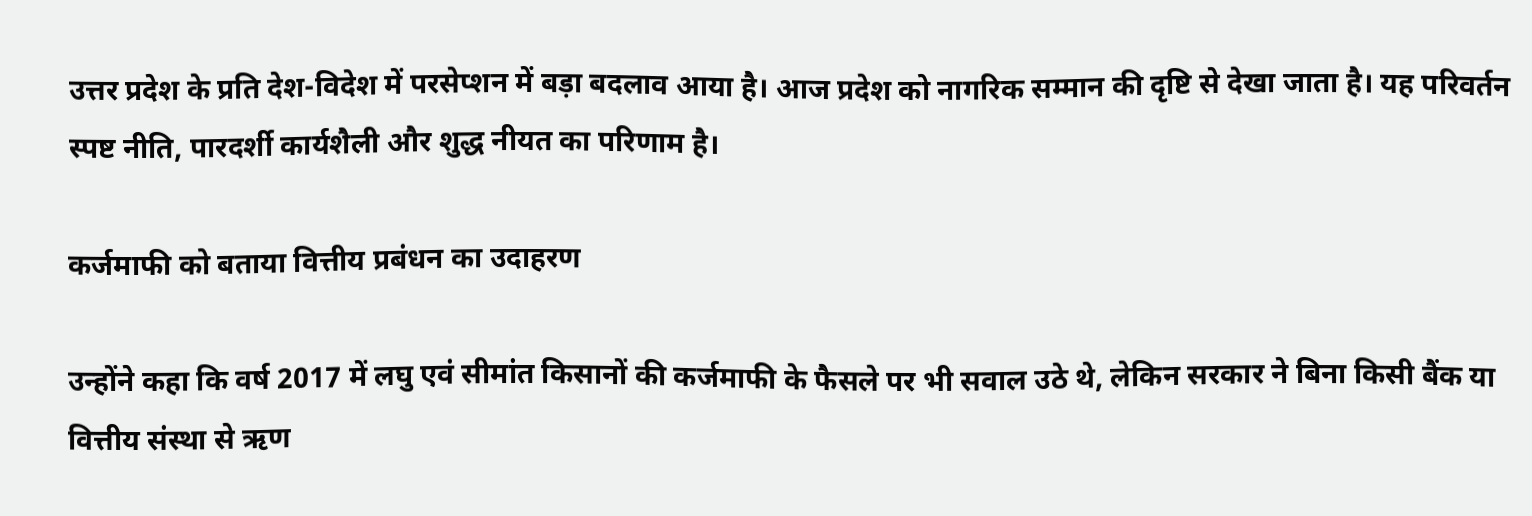उत्तर प्रदेश के प्रति देश-विदेश में परसेप्शन में बड़ा बदलाव आया है। आज प्रदेश को नागरिक सम्मान की दृष्टि से देखा जाता है। यह परिवर्तन स्पष्ट नीति, पारदर्शी कार्यशैली और शुद्ध नीयत का परिणाम है।

कर्जमाफी को बताया वित्तीय प्रबंधन का उदाहरण

उन्होंने कहा कि वर्ष 2017 में लघु एवं सीमांत किसानों की कर्जमाफी के फैसले पर भी सवाल उठे थे, लेकिन सरकार ने बिना किसी बैंक या वित्तीय संस्था से ऋण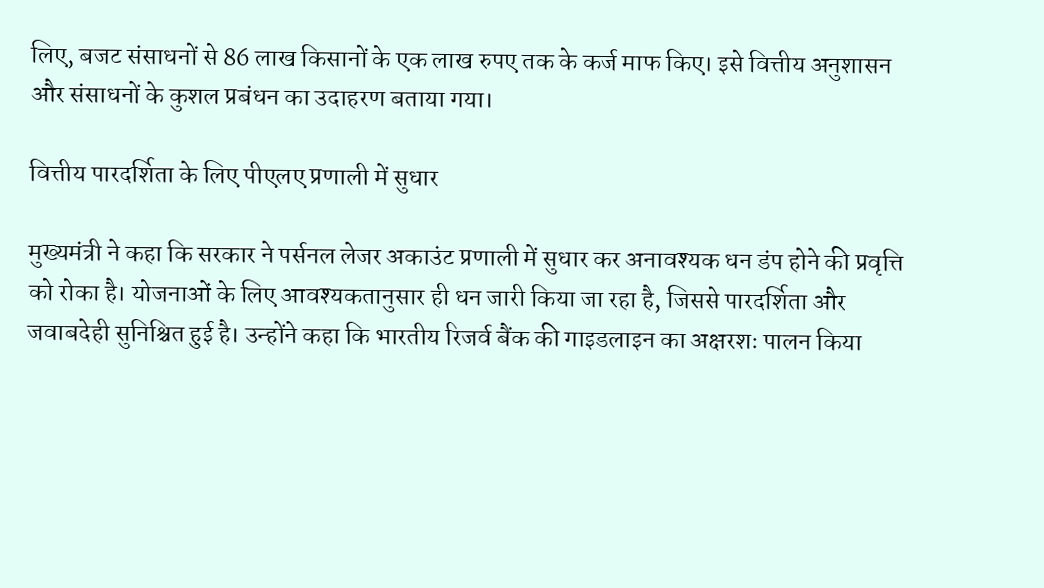लिए, बजट संसाधनों से 86 लाख किसानों के एक लाख रुपए तक के कर्ज माफ किए। इसे वित्तीय अनुशासन और संसाधनों के कुशल प्रबंधन का उदाहरण बताया गया।

वित्तीय पारदर्शिता के लिए पीएलए प्रणाली में सुधार

मुख्यमंत्री ने कहा कि सरकार ने पर्सनल लेजर अकाउंट प्रणाली में सुधार कर अनावश्यक धन डंप होने की प्रवृत्ति को रोका है। योजनाओं के लिए आवश्यकतानुसार ही धन जारी किया जा रहा है, जिससे पारदर्शिता और जवाबदेही सुनिश्चित हुई है। उन्होंने कहा कि भारतीय रिजर्व बैंक की गाइडलाइन का अक्षरशः पालन किया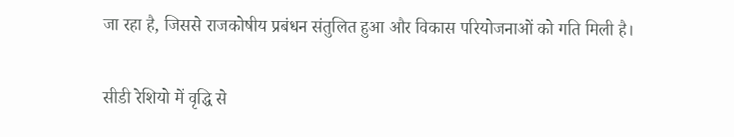जा रहा है, जिससे राजकोषीय प्रबंधन संतुलित हुआ और विकास परियोजनाओं को गति मिली है।

सीडी रेशियो में वृद्धि से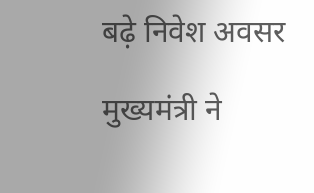बढ़े निवेश अवसर

मुख्यमंत्री ने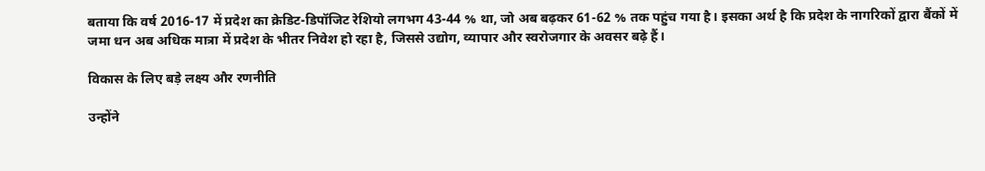बताया कि वर्ष 2016-17 में प्रदेश का क्रेडिट-डिपॉजिट रेशियो लगभग 43-44 % था, जो अब बढ़कर 61-62 % तक पहुंच गया है। इसका अर्थ है कि प्रदेश के नागरिकों द्वारा बैंकों में जमा धन अब अधिक मात्रा में प्रदेश के भीतर निवेश हो रहा है, जिससे उद्योग, व्यापार और स्वरोजगार के अवसर बढ़े हैं।

विकास के लिए बड़े लक्ष्य और रणनीति

उन्होंने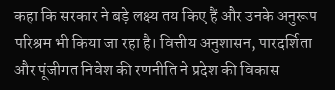कहा कि सरकार ने बड़े लक्ष्य तय किए हैं और उनके अनुरूप परिश्रम भी किया जा रहा है। वित्तीय अनुशासन, पारदर्शिता और पूंजीगत निवेश की रणनीति ने प्रदेश की विकास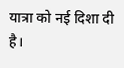यात्रा को नई दिशा दी है।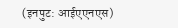(इनपुट: आईएएनएस)